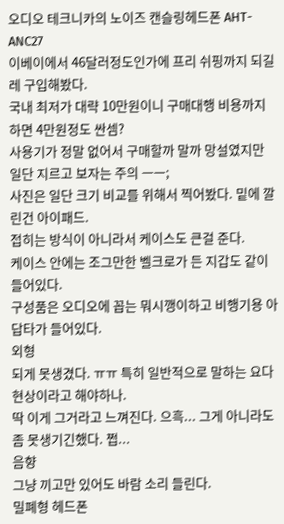오디오 테크니카의 노이즈 캔슬링헤드폰 AHT-ANC27
이베이에서 46달러정도인가에 프리 쉬핑까지 되길레 구입해봤다.
국내 최저가 대략 10만원이니 구매대행 비용까지하면 4만원정도 싼셈?
사용기가 정말 없어서 구매할까 말까 망설였지만 일단 지르고 보자는 주의 ㅡㅡ;
사진은 일단 크기 비교를 위해서 찍어봤다. 밑에 깔린건 아이패드.
접히는 방식이 아니라서 케이스도 큰걸 준다.
케이스 안에는 조그만한 벨크로가 든 지갑도 같이 들어있다.
구성품은 오디오에 꼽는 뭐시깽이하고 비행기용 아답타가 들어있다.
외형
되게 못생겼다. ㅠㅠ 특히 일반적으로 말하는 요다 현상이라고 해야하나.
딱 이게 그거라고 느껴진다. 으흑... 그게 아니라도 좀 못생기긴했다. 쩝...
음향
그냥 끼고만 있어도 바람 소리 들린다.
밀폐형 헤드폰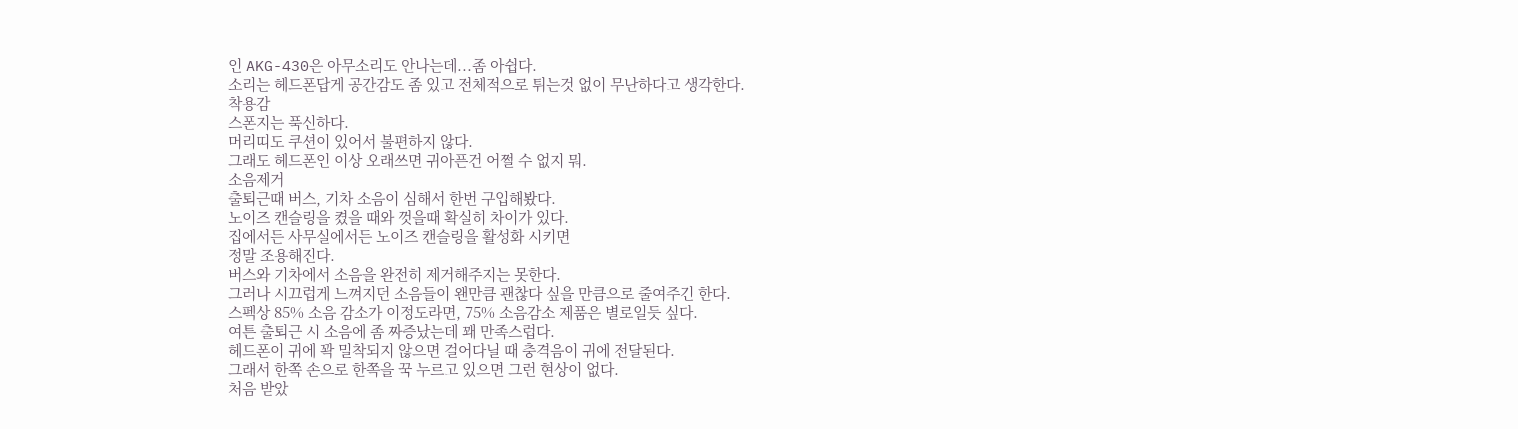인 AKG-430은 아무소리도 안나는데...좀 아쉽다.
소리는 헤드폰답게 공간감도 좀 있고 전체적으로 튀는것 없이 무난하다고 생각한다.
착용감
스폰지는 푹신하다.
머리띠도 쿠션이 있어서 불편하지 않다.
그래도 헤드폰인 이상 오래쓰면 귀아픈건 어쩔 수 없지 뭐.
소음제거
출퇴근때 버스, 기차 소음이 심해서 한번 구입해봤다.
노이즈 캔슬링을 켰을 때와 껏을때 확실히 차이가 있다.
집에서든 사무실에서든 노이즈 캔슬링을 활성화 시키면
정말 조용해진다.
버스와 기차에서 소음을 완전히 제거해주지는 못한다.
그러나 시끄럽게 느껴지던 소음들이 왠만큼 괜찮다 싶을 만큼으로 줄여주긴 한다.
스펙상 85% 소음 감소가 이정도라면, 75% 소음감소 제품은 별로일듯 싶다.
여튼 출퇴근 시 소음에 좀 짜증났는데 꽤 만족스럽다.
헤드폰이 귀에 꽉 밀착되지 않으면 걸어다닐 때 충격음이 귀에 전달된다.
그래서 한쪽 손으로 한쪽을 꾹 누르고 있으면 그런 현상이 없다.
처음 받았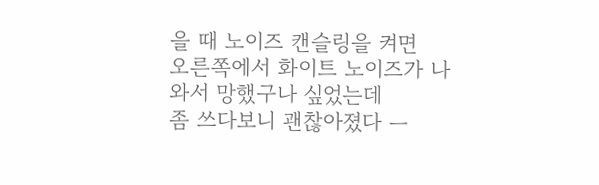을 때 노이즈 캔슬링을 켜면
오른쪽에서 화이트 노이즈가 나와서 망했구나 싶었는데
좀 쓰다보니 괜찮아졌다 ㅡ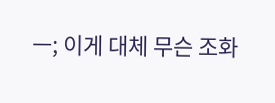ㅡ; 이게 대체 무슨 조화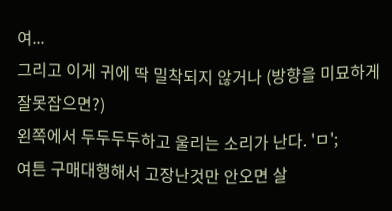여...
그리고 이게 귀에 딱 밀착되지 않거나 (방향을 미묘하게 잘못잡으면?)
왼쪽에서 두두두두하고 울리는 소리가 난다. 'ㅁ';
여튼 구매대행해서 고장난것만 안오면 살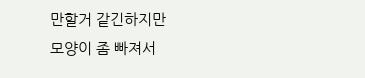만할거 같긴하지만
모양이 좀 빠져서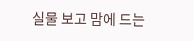실물 보고 맘에 드는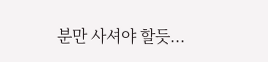분만 사셔야 할듯...